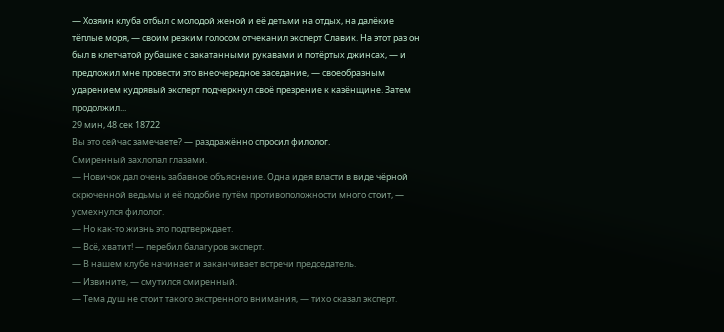— Хозяин клуба отбыл с молодой женой и её детьми на отдых, на далёкие тёплые моря, — своим резким голосом отчеканил эксперт Славик. На этот раз он был в клетчатой рубашке с закатанными рукавами и потёртых джинсах, — и предложил мне провести это внеочередное заседание, — своеобразным ударением кудрявый эксперт подчеркнул своё презрение к казёнщине. Затем продолжил...
29 мин, 48 сек 18722
Вы это сейчас замечаете? — раздражённо спросил филолог.
Смиренный захлопал глазами.
— Новичок дал очень забавное объяснение. Одна идея власти в виде чёрной скрюченной ведьмы и её подобие путём противоположности много стоит, — усмехнулся филолог.
— Но как-то жизнь это подтверждает.
— Всё, хватит! — перебил балагуров эксперт.
— В нашем клубе начинает и заканчивает встречи председатель.
— Извините, — смутился смиренный.
— Тема душ не стоит такого экстренного внимания, — тихо сказал эксперт.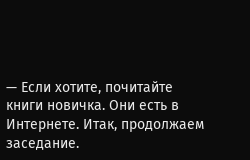— Если хотите, почитайте книги новичка. Они есть в Интернете. Итак, продолжаем заседание.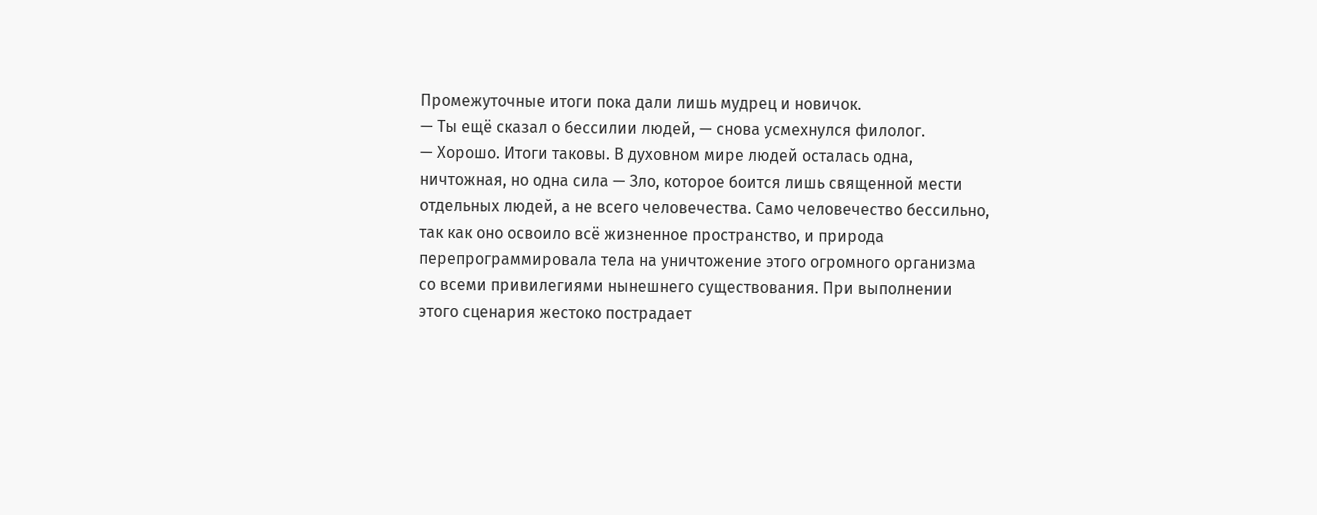Промежуточные итоги пока дали лишь мудрец и новичок.
— Ты ещё сказал о бессилии людей, — снова усмехнулся филолог.
— Хорошо. Итоги таковы. В духовном мире людей осталась одна, ничтожная, но одна сила — Зло, которое боится лишь священной мести отдельных людей, а не всего человечества. Само человечество бессильно, так как оно освоило всё жизненное пространство, и природа перепрограммировала тела на уничтожение этого огромного организма со всеми привилегиями нынешнего существования. При выполнении этого сценария жестоко пострадает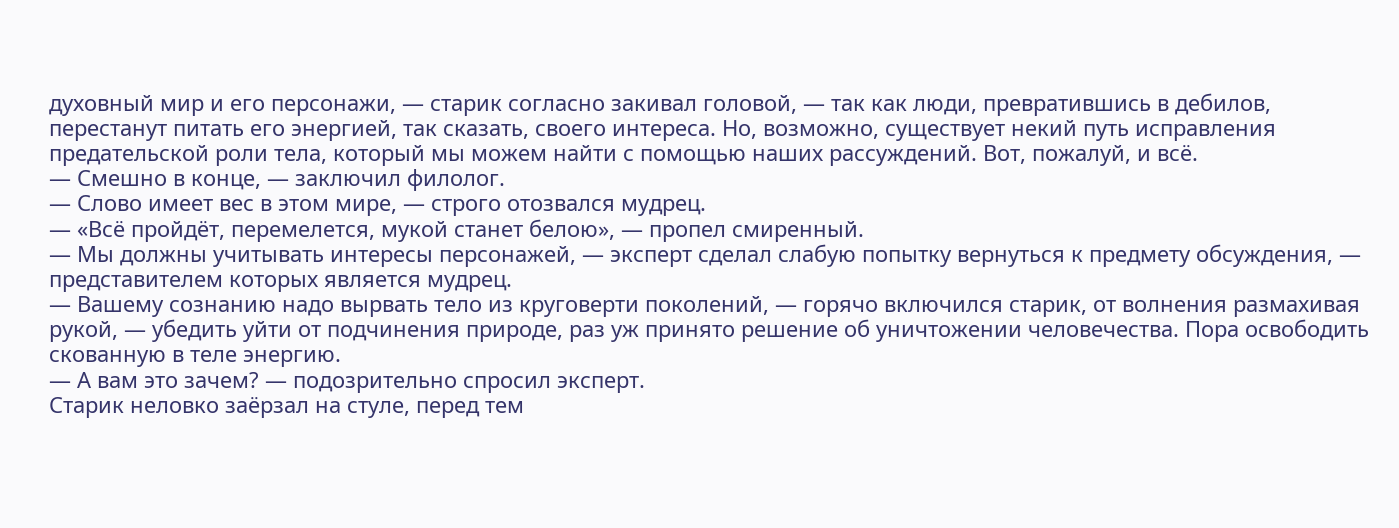духовный мир и его персонажи, — старик согласно закивал головой, — так как люди, превратившись в дебилов, перестанут питать его энергией, так сказать, своего интереса. Но, возможно, существует некий путь исправления предательской роли тела, который мы можем найти с помощью наших рассуждений. Вот, пожалуй, и всё.
— Смешно в конце, — заключил филолог.
— Слово имеет вес в этом мире, — строго отозвался мудрец.
— «Всё пройдёт, перемелется, мукой станет белою», — пропел смиренный.
— Мы должны учитывать интересы персонажей, — эксперт сделал слабую попытку вернуться к предмету обсуждения, — представителем которых является мудрец.
— Вашему сознанию надо вырвать тело из круговерти поколений, — горячо включился старик, от волнения размахивая рукой, — убедить уйти от подчинения природе, раз уж принято решение об уничтожении человечества. Пора освободить скованную в теле энергию.
— А вам это зачем? — подозрительно спросил эксперт.
Старик неловко заёрзал на стуле, перед тем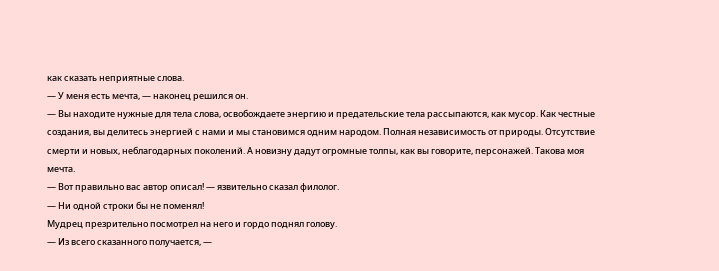как сказать неприятные слова.
— У меня есть мечта, — наконец решился он.
— Вы находите нужные для тела слова, освобождаете энергию и предательские тела рассыпаются, как мусор. Как честные создания, вы делитесь энергией с нами и мы становимся одним народом. Полная независимость от природы. Отсутствие смерти и новых, неблагодарных поколений. А новизну дадут огромные толпы, как вы говорите, персонажей. Такова моя мечта.
— Вот правильно вас автор описал! — язвительно сказал филолог.
— Ни одной строки бы не поменял!
Мудрец презрительно посмотрел на него и гордо поднял голову.
— Из всего сказанного получается, —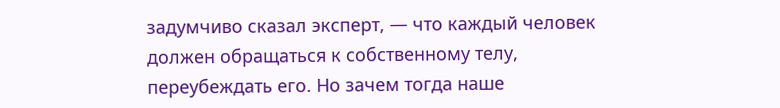задумчиво сказал эксперт, — что каждый человек должен обращаться к собственному телу, переубеждать его. Но зачем тогда наше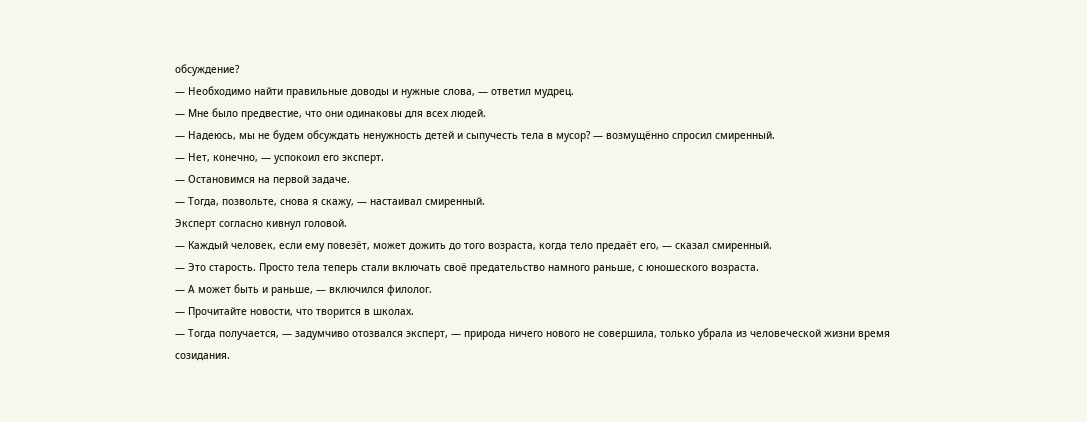обсуждение?
— Необходимо найти правильные доводы и нужные слова, — ответил мудрец.
— Мне было предвестие, что они одинаковы для всех людей.
— Надеюсь, мы не будем обсуждать ненужность детей и сыпучесть тела в мусор? — возмущённо спросил смиренный.
— Нет, конечно, — успокоил его эксперт.
— Остановимся на первой задаче.
— Тогда, позвольте, снова я скажу, — настаивал смиренный.
Эксперт согласно кивнул головой.
— Каждый человек, если ему повезёт, может дожить до того возраста, когда тело предаёт его, — сказал смиренный.
— Это старость. Просто тела теперь стали включать своё предательство намного раньше, с юношеского возраста.
— А может быть и раньше, — включился филолог.
— Прочитайте новости, что творится в школах.
— Тогда получается, — задумчиво отозвался эксперт, — природа ничего нового не совершила, только убрала из человеческой жизни время созидания.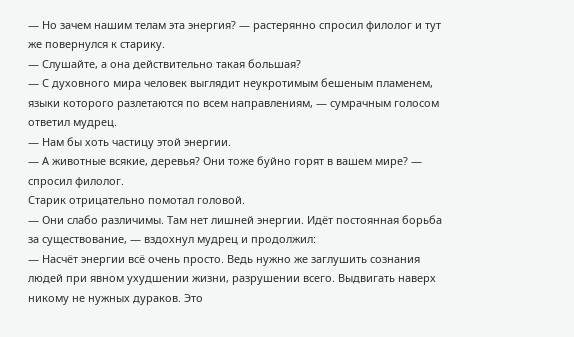— Но зачем нашим телам эта энергия? — растерянно спросил филолог и тут же повернулся к старику.
— Слушайте, а она действительно такая большая?
— С духовного мира человек выглядит неукротимым бешеным пламенем, языки которого разлетаются по всем направлениям, — сумрачным голосом ответил мудрец.
— Нам бы хоть частицу этой энергии.
— А животные всякие, деревья? Они тоже буйно горят в вашем мире? — спросил филолог.
Старик отрицательно помотал головой.
— Они слабо различимы. Там нет лишней энергии. Идёт постоянная борьба за существование, — вздохнул мудрец и продолжил:
— Насчёт энергии всё очень просто. Ведь нужно же заглушить сознания людей при явном ухудшении жизни, разрушении всего. Выдвигать наверх никому не нужных дураков. Это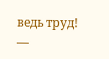ведь труд!
—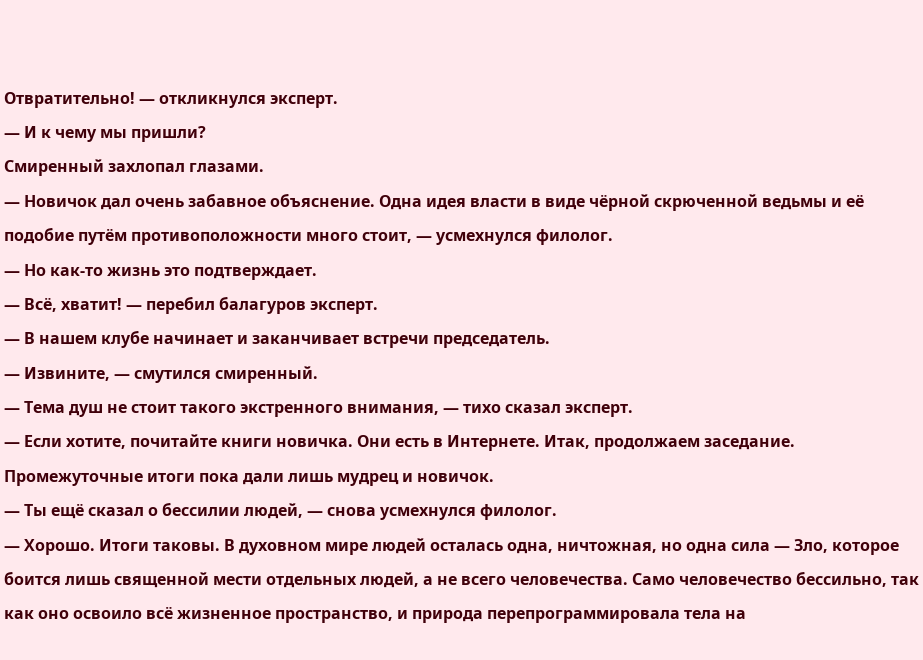Отвратительно! — откликнулся эксперт.
— И к чему мы пришли?
Смиренный захлопал глазами.
— Новичок дал очень забавное объяснение. Одна идея власти в виде чёрной скрюченной ведьмы и её подобие путём противоположности много стоит, — усмехнулся филолог.
— Но как-то жизнь это подтверждает.
— Всё, хватит! — перебил балагуров эксперт.
— В нашем клубе начинает и заканчивает встречи председатель.
— Извините, — смутился смиренный.
— Тема душ не стоит такого экстренного внимания, — тихо сказал эксперт.
— Если хотите, почитайте книги новичка. Они есть в Интернете. Итак, продолжаем заседание. Промежуточные итоги пока дали лишь мудрец и новичок.
— Ты ещё сказал о бессилии людей, — снова усмехнулся филолог.
— Хорошо. Итоги таковы. В духовном мире людей осталась одна, ничтожная, но одна сила — Зло, которое боится лишь священной мести отдельных людей, а не всего человечества. Само человечество бессильно, так как оно освоило всё жизненное пространство, и природа перепрограммировала тела на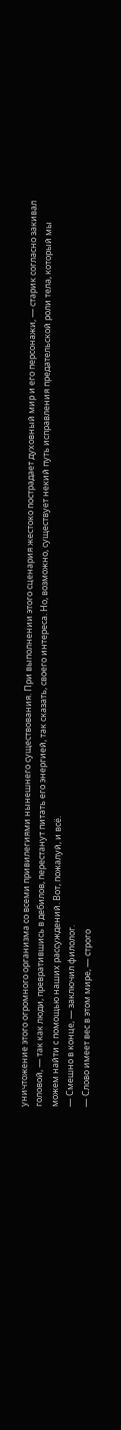уничтожение этого огромного организма со всеми привилегиями нынешнего существования. При выполнении этого сценария жестоко пострадает духовный мир и его персонажи, — старик согласно закивал головой, — так как люди, превратившись в дебилов, перестанут питать его энергией, так сказать, своего интереса. Но, возможно, существует некий путь исправления предательской роли тела, который мы можем найти с помощью наших рассуждений. Вот, пожалуй, и всё.
— Смешно в конце, — заключил филолог.
— Слово имеет вес в этом мире, — строго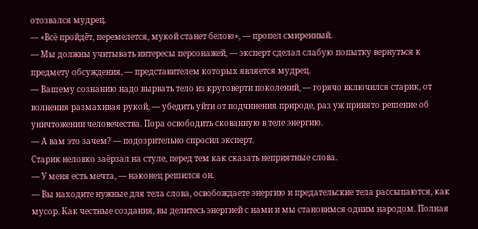отозвался мудрец.
— «Всё пройдёт, перемелется, мукой станет белою», — пропел смиренный.
— Мы должны учитывать интересы персонажей, — эксперт сделал слабую попытку вернуться к предмету обсуждения, — представителем которых является мудрец.
— Вашему сознанию надо вырвать тело из круговерти поколений, — горячо включился старик, от волнения размахивая рукой, — убедить уйти от подчинения природе, раз уж принято решение об уничтожении человечества. Пора освободить скованную в теле энергию.
— А вам это зачем? — подозрительно спросил эксперт.
Старик неловко заёрзал на стуле, перед тем как сказать неприятные слова.
— У меня есть мечта, — наконец решился он.
— Вы находите нужные для тела слова, освобождаете энергию и предательские тела рассыпаются, как мусор. Как честные создания, вы делитесь энергией с нами и мы становимся одним народом. Полная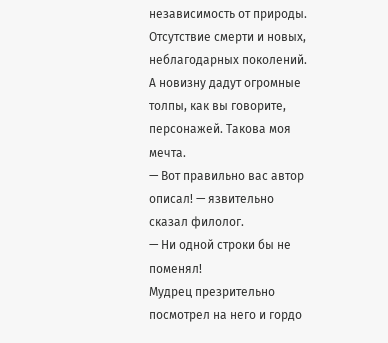независимость от природы. Отсутствие смерти и новых, неблагодарных поколений. А новизну дадут огромные толпы, как вы говорите, персонажей. Такова моя мечта.
— Вот правильно вас автор описал! — язвительно сказал филолог.
— Ни одной строки бы не поменял!
Мудрец презрительно посмотрел на него и гордо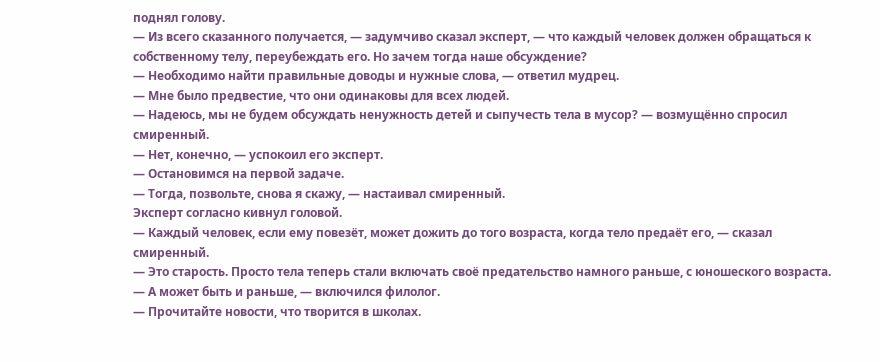поднял голову.
— Из всего сказанного получается, — задумчиво сказал эксперт, — что каждый человек должен обращаться к собственному телу, переубеждать его. Но зачем тогда наше обсуждение?
— Необходимо найти правильные доводы и нужные слова, — ответил мудрец.
— Мне было предвестие, что они одинаковы для всех людей.
— Надеюсь, мы не будем обсуждать ненужность детей и сыпучесть тела в мусор? — возмущённо спросил смиренный.
— Нет, конечно, — успокоил его эксперт.
— Остановимся на первой задаче.
— Тогда, позвольте, снова я скажу, — настаивал смиренный.
Эксперт согласно кивнул головой.
— Каждый человек, если ему повезёт, может дожить до того возраста, когда тело предаёт его, — сказал смиренный.
— Это старость. Просто тела теперь стали включать своё предательство намного раньше, с юношеского возраста.
— А может быть и раньше, — включился филолог.
— Прочитайте новости, что творится в школах.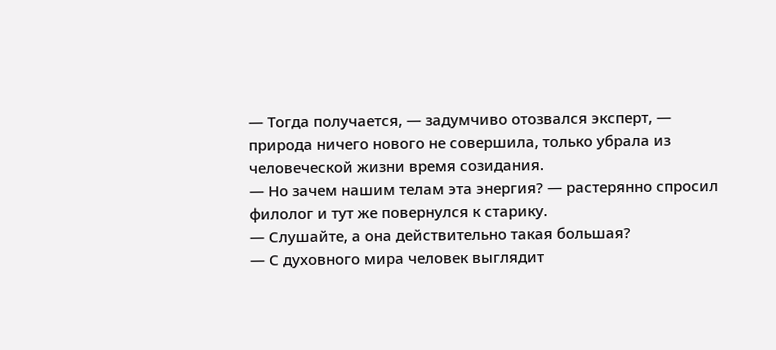— Тогда получается, — задумчиво отозвался эксперт, — природа ничего нового не совершила, только убрала из человеческой жизни время созидания.
— Но зачем нашим телам эта энергия? — растерянно спросил филолог и тут же повернулся к старику.
— Слушайте, а она действительно такая большая?
— С духовного мира человек выглядит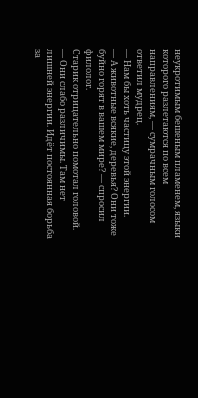неукротимым бешеным пламенем, языки которого разлетаются по всем направлениям, — сумрачным голосом ответил мудрец.
— Нам бы хоть частицу этой энергии.
— А животные всякие, деревья? Они тоже буйно горят в вашем мире? — спросил филолог.
Старик отрицательно помотал головой.
— Они слабо различимы. Там нет лишней энергии. Идёт постоянная борьба за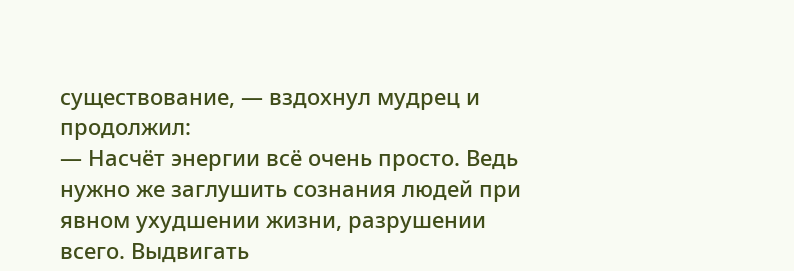существование, — вздохнул мудрец и продолжил:
— Насчёт энергии всё очень просто. Ведь нужно же заглушить сознания людей при явном ухудшении жизни, разрушении всего. Выдвигать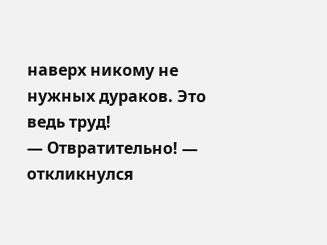наверх никому не нужных дураков. Это ведь труд!
— Отвратительно! — откликнулся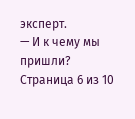эксперт.
— И к чему мы пришли?
Страница 6 из 10